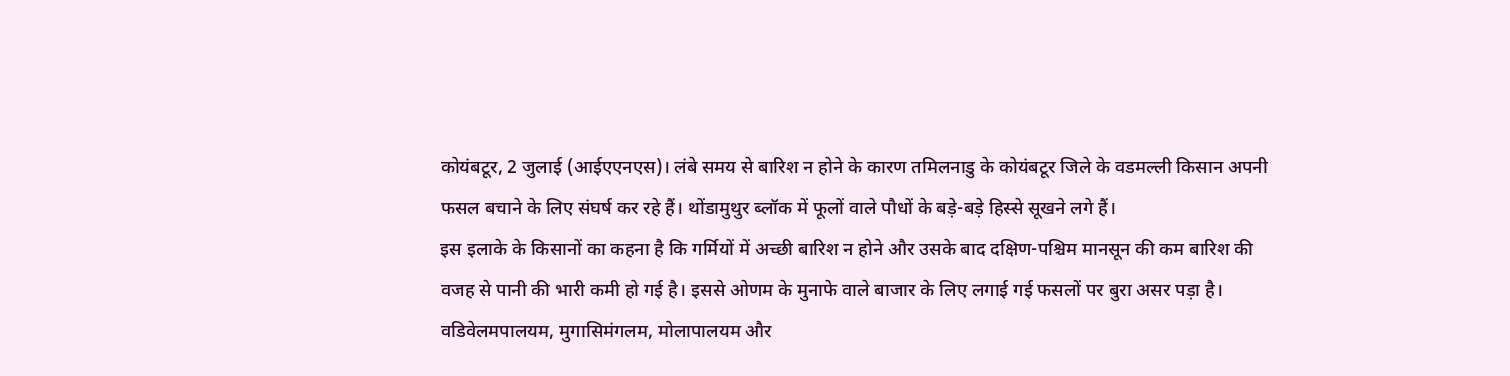कोयंबटूर, 2 जुलाई (आईएएनएस)। लंबे समय से बारिश न होने के कारण तमिलनाडु के कोयंबटूर जिले के वडमल्ली किसान अपनी फसल बचाने के लिए संघर्ष कर रहे हैं। थोंडामुथुर ब्लॉक में फूलों वाले पौधों के बड़े-बड़े हिस्से सूखने लगे हैं।
इस इलाके के किसानों का कहना है कि गर्मियों में अच्छी बारिश न होने और उसके बाद दक्षिण-पश्चिम मानसून की कम बारिश की वजह से पानी की भारी कमी हो गई है। इससे ओणम के मुनाफे वाले बाजार के लिए लगाई गई फसलों पर बुरा असर पड़ा है।
वडिवेलमपालयम, मुगासिमंगलम, मोलापालयम और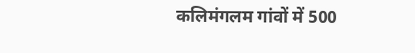कलिमंगलम गांवों में 500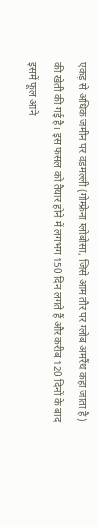एकड़ से अधिक जमीन पर वडमल्ली (गोम्फ्रेना ग्लोबोसा, जिसे आम तौर पर ग्लोब अमरैंथ कहा जाता है) की खेती की गई है। इस फसल को तैयार होने में लगभग 150 दिन लगते हैं और करीब 120 दिनों के बाद इसमें फूल आने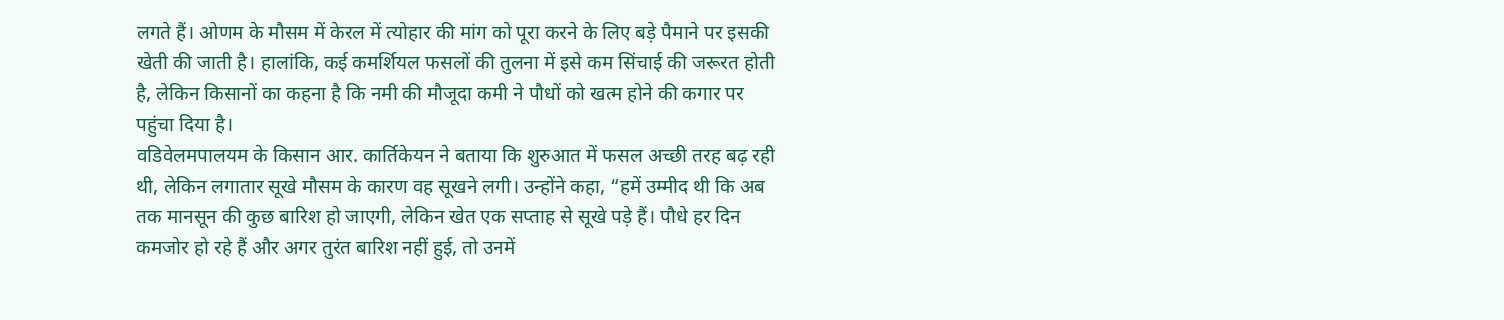लगते हैं। ओणम के मौसम में केरल में त्योहार की मांग को पूरा करने के लिए बड़े पैमाने पर इसकी खेती की जाती है। हालांकि, कई कमर्शियल फसलों की तुलना में इसे कम सिंचाई की जरूरत होती है, लेकिन किसानों का कहना है कि नमी की मौजूदा कमी ने पौधों को खत्म होने की कगार पर पहुंचा दिया है।
वडिवेलमपालयम के किसान आर. कार्तिकेयन ने बताया कि शुरुआत में फसल अच्छी तरह बढ़ रही थी, लेकिन लगातार सूखे मौसम के कारण वह सूखने लगी। उन्होंने कहा, “हमें उम्मीद थी कि अब तक मानसून की कुछ बारिश हो जाएगी, लेकिन खेत एक सप्ताह से सूखे पड़े हैं। पौधे हर दिन कमजोर हो रहे हैं और अगर तुरंत बारिश नहीं हुई, तो उनमें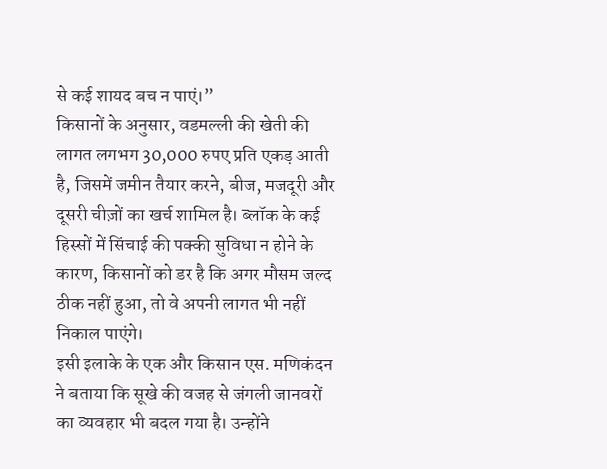से कई शायद बच न पाएं।”
किसानों के अनुसार, वडमल्ली की खेती की लागत लगभग 30,000 रुपए प्रति एकड़ आती है, जिसमें जमीन तैयार करने, बीज, मजदूरी और दूसरी चीज़ों का खर्च शामिल है। ब्लॉक के कई हिस्सों में सिंचाई की पक्की सुविधा न होने के कारण, किसानों को डर है कि अगर मौसम जल्द ठीक नहीं हुआ, तो वे अपनी लागत भी नहीं निकाल पाएंगे।
इसी इलाके के एक और किसान एस. मणिकंदन ने बताया कि सूखे की वजह से जंगली जानवरों का व्यवहार भी बदल गया है। उन्होंने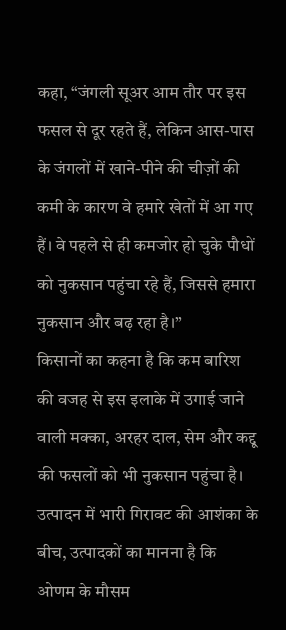कहा, “जंगली सूअर आम तौर पर इस फसल से दूर रहते हैं, लेकिन आस-पास के जंगलों में खाने-पीने की चीज़ों की कमी के कारण वे हमारे खेतों में आ गए हैं। वे पहले से ही कमजोर हो चुके पौधों को नुकसान पहुंचा रहे हैं, जिससे हमारा नुकसान और बढ़ रहा है।”
किसानों का कहना है कि कम बारिश की वजह से इस इलाके में उगाई जाने वाली मक्का, अरहर दाल, सेम और कद्दू की फसलों को भी नुकसान पहुंचा है।
उत्पादन में भारी गिरावट की आशंका के बीच, उत्पादकों का मानना है कि ओणम के मौसम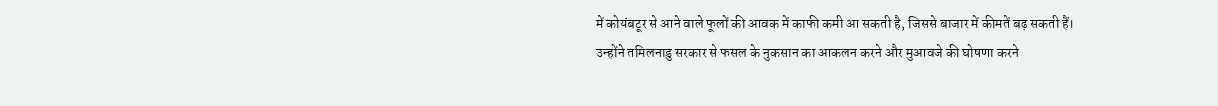में कोयंबटूर से आने वाले फूलों की आवक में काफी कमी आ सकती है, जिससे बाजार में कीमतें बढ़ सकती हैं।
उन्होंने तमिलनाडु सरकार से फसल के नुकसान का आकलन करने और मुआवजे की घोषणा करने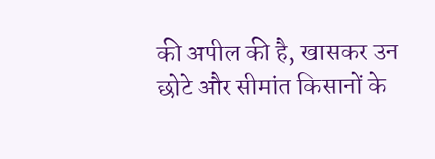की अपील की है, खासकर उन छोटे और सीमांत किसानों के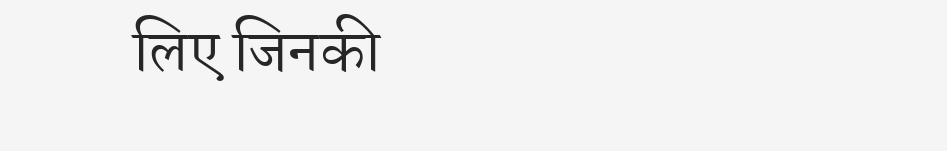लिए जिनकी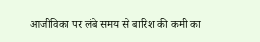आजीविका पर लंबे समय से बारिश की कमी का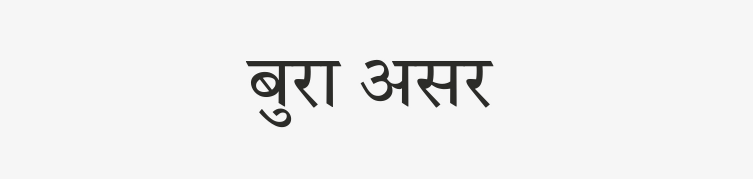बुरा असर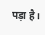पड़ा है।